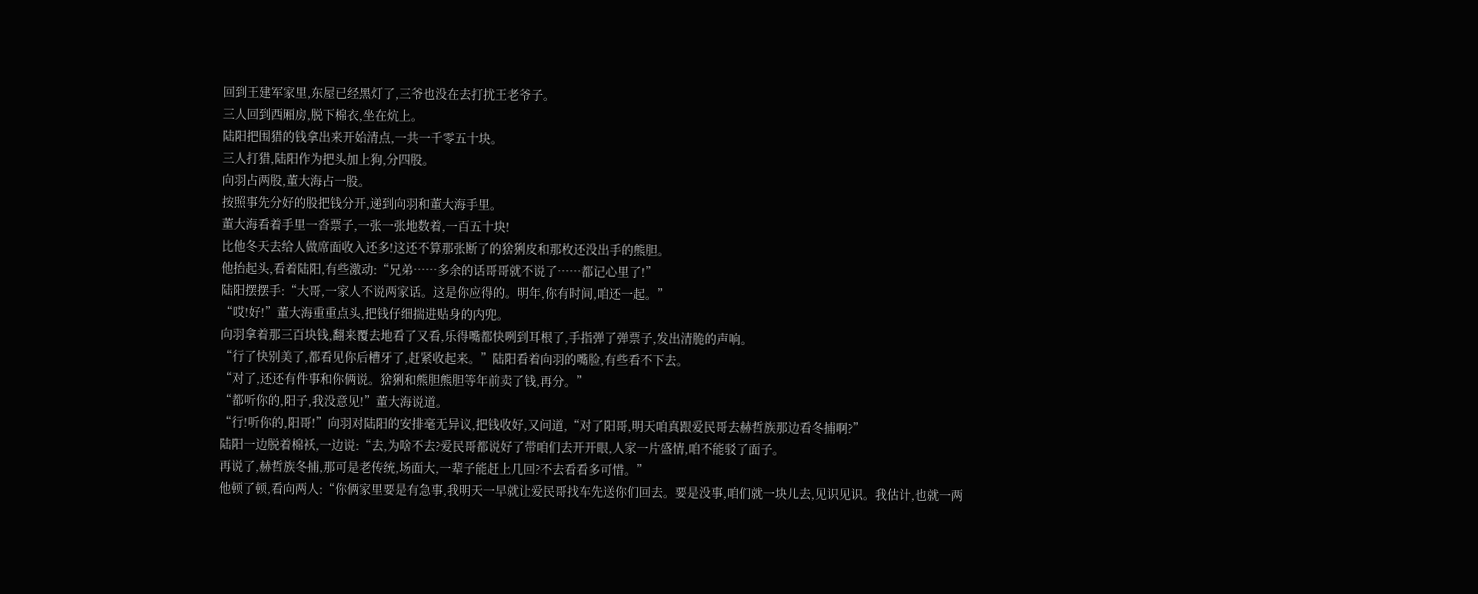回到王建军家里,东屋已经黑灯了,三爷也没在去打扰王老爷子。
三人回到西厢房,脱下棉衣,坐在炕上。
陆阳把围猎的钱拿出来开始清点,一共一千零五十块。
三人打猎,陆阳作为把头加上狗,分四股。
向羽占两股,董大海占一股。
按照事先分好的股把钱分开,递到向羽和董大海手里。
董大海看着手里一沓票子,一张一张地数着,一百五十块!
比他冬天去给人做席面收入还多!这还不算那张断了的猞猁皮和那枚还没出手的熊胆。
他抬起头,看着陆阳,有些激动:“兄弟……多余的话哥哥就不说了……都记心里了!”
陆阳摆摆手:“大哥,一家人不说两家话。这是你应得的。明年,你有时间,咱还一起。”
“哎!好!”董大海重重点头,把钱仔细揣进贴身的内兜。
向羽拿着那三百块钱,翻来覆去地看了又看,乐得嘴都快咧到耳根了,手指弹了弹票子,发出清脆的声响。
“行了快别美了,都看见你后槽牙了,赶紧收起来。”陆阳看着向羽的嘴脸,有些看不下去。
“对了,还还有件事和你俩说。猞猁和熊胆熊胆等年前卖了钱,再分。”
“都听你的,阳子,我没意见!”董大海说道。
“行!听你的,阳哥!”向羽对陆阳的安排毫无异议,把钱收好,又问道,“对了阳哥,明天咱真跟爱民哥去赫哲族那边看冬捕啊?”
陆阳一边脱着棉袄,一边说:“去,为啥不去?爱民哥都说好了带咱们去开开眼,人家一片盛情,咱不能驳了面子。
再说了,赫哲族冬捕,那可是老传统,场面大,一辈子能赶上几回?不去看看多可惜。”
他顿了顿,看向两人:“你俩家里要是有急事,我明天一早就让爱民哥找车先送你们回去。要是没事,咱们就一块儿去,见识见识。我估计,也就一两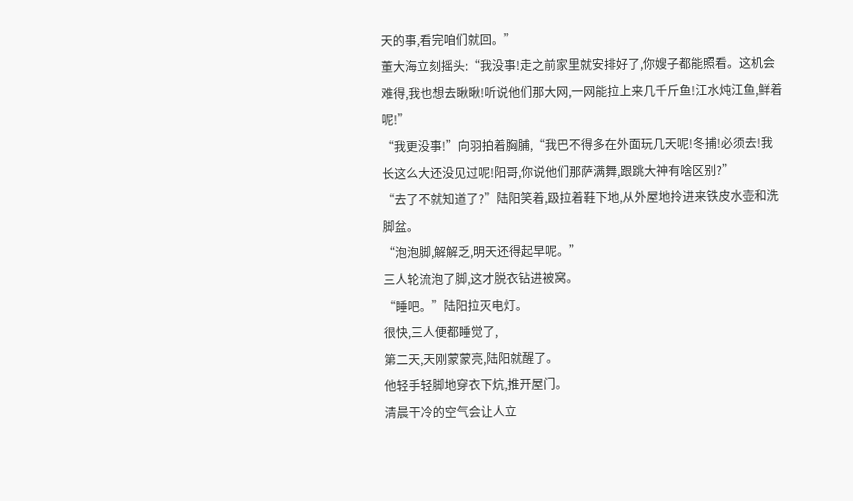天的事,看完咱们就回。”
董大海立刻摇头:“我没事!走之前家里就安排好了,你嫂子都能照看。这机会难得,我也想去瞅瞅!听说他们那大网,一网能拉上来几千斤鱼!江水炖江鱼,鲜着呢!”
“我更没事!”向羽拍着胸脯,“我巴不得多在外面玩几天呢!冬捕!必须去!我长这么大还没见过呢!阳哥,你说他们那萨满舞,跟跳大神有啥区别?”
“去了不就知道了?”陆阳笑着,趿拉着鞋下地,从外屋地拎进来铁皮水壶和洗脚盆。
“泡泡脚,解解乏,明天还得起早呢。”
三人轮流泡了脚,这才脱衣钻进被窝。
“睡吧。”陆阳拉灭电灯。
很快,三人便都睡觉了,
第二天,天刚蒙蒙亮,陆阳就醒了。
他轻手轻脚地穿衣下炕,推开屋门。
清晨干冷的空气会让人立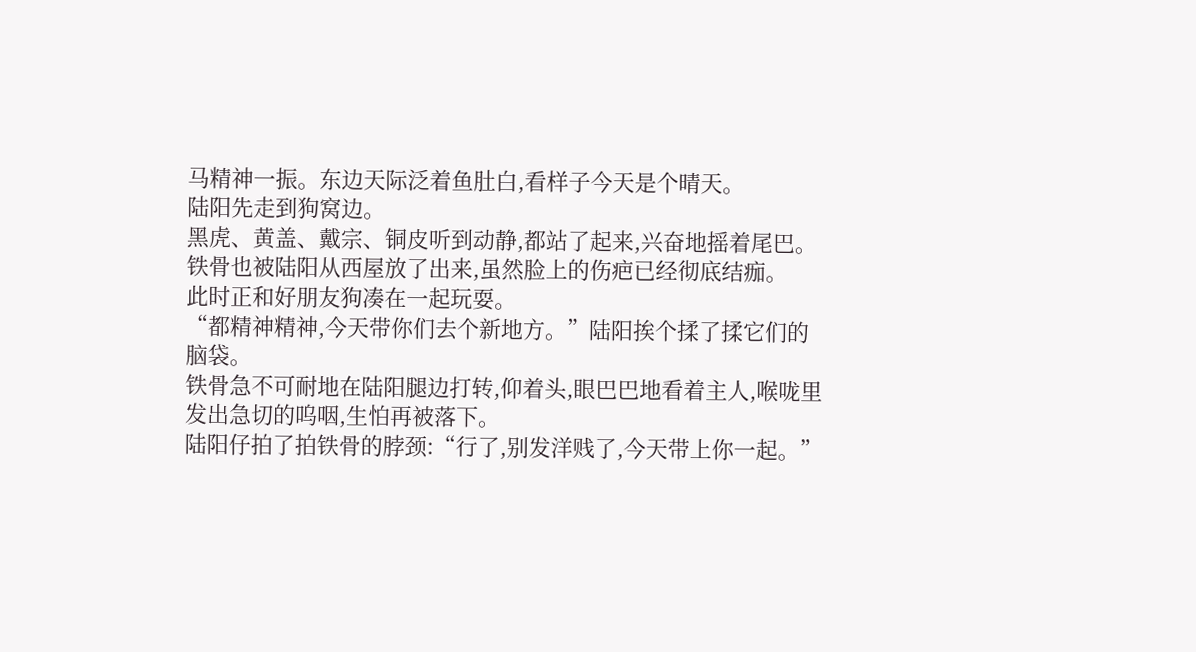马精神一振。东边天际泛着鱼肚白,看样子今天是个晴天。
陆阳先走到狗窝边。
黑虎、黄盖、戴宗、铜皮听到动静,都站了起来,兴奋地摇着尾巴。
铁骨也被陆阳从西屋放了出来,虽然脸上的伤疤已经彻底结痂。
此时正和好朋友狗凑在一起玩耍。
“都精神精神,今天带你们去个新地方。”陆阳挨个揉了揉它们的脑袋。
铁骨急不可耐地在陆阳腿边打转,仰着头,眼巴巴地看着主人,喉咙里发出急切的呜咽,生怕再被落下。
陆阳仔拍了拍铁骨的脖颈:“行了,别发洋贱了,今天带上你一起。”